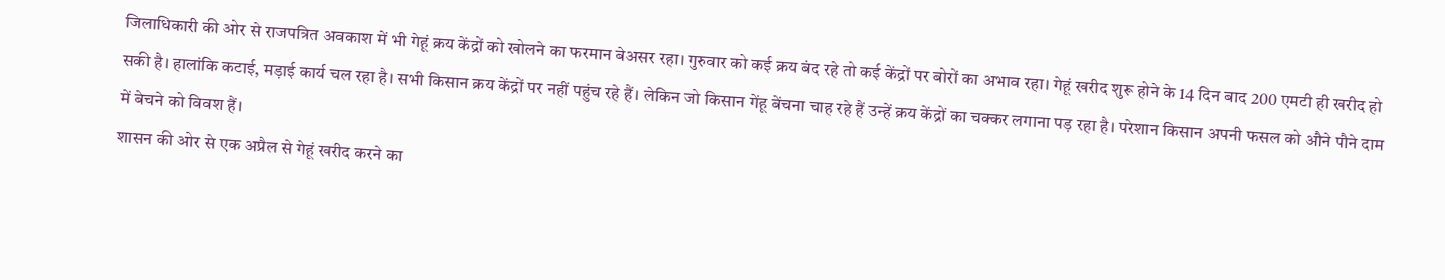जिलाधिकारी की ओर से राजपत्रित अवकाश में भी गेहूं क्रय केंद्रों को खोलने का फरमान बेअसर रहा। गुरुवार को कई क्रय बंद रहे तो कई केंद्रों पर बोरों का अभाव रहा। गेहूं खरीद शुरू होने के 14 दिन बाद 200 एमटी ही खरीद हो सकी है। हालांकि कटाई, मड़ाई कार्य चल रहा है। सभी किसान क्रय केंद्रों पर नहीं पहुंच रहे हैं। लेकिन जो किसान गेंहू बेंचना चाह रहे हैं उन्हें क्रय केंद्रों का चक्कर लगाना पड़ रहा है। परेशान किसान अपनी फसल को औने पौने दाम में बेचने को विवश हैं।
शासन की ओर से एक अप्रैल से गेहूं खरीद करने का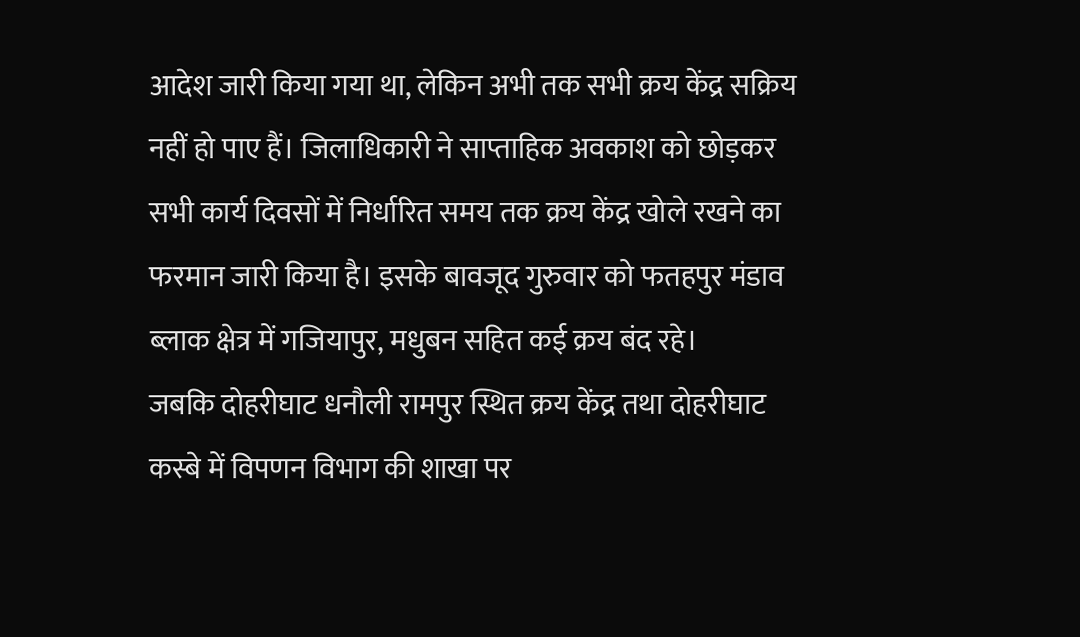आदेश जारी किया गया था, लेकिन अभी तक सभी क्रय केंद्र सक्रिय नहीं हो पाए हैं। जिलाधिकारी ने साप्ताहिक अवकाश को छोड़कर सभी कार्य दिवसों में निर्धारित समय तक क्रय केंद्र खोले रखने का फरमान जारी किया है। इसके बावजूद गुरुवार को फतहपुर मंडाव ब्लाक क्षेत्र में गजियापुर, मधुबन सहित कई क्रय बंद रहे।
जबकि दोहरीघाट धनौली रामपुर स्थित क्रय केंद्र तथा दोहरीघाट कस्बे में विपणन विभाग की शाखा पर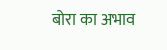बोरा का अभाव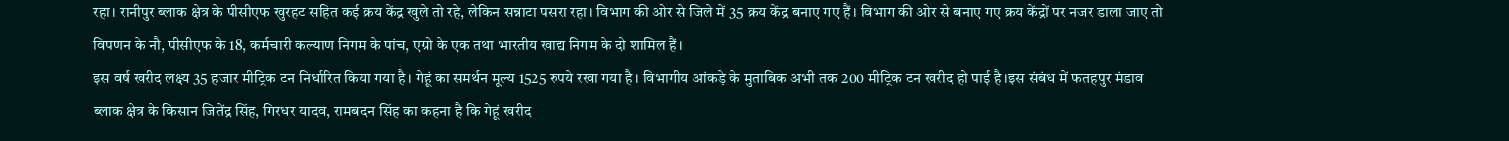रहा। रानीपुर ब्लाक क्षेत्र के पीसीएफ खुरहट सहित कई क्रय केंद्र खुले तो रहे, लेकिन सन्नाटा पसरा रहा। विभाग की ओर से जिले में 35 क्रय केंद्र बनाए गए हैं। विभाग की ओर से बनाए गए क्रय केंद्रों पर नजर डाला जाए तो विपणन के नौ, पीसीएफ के 18, कर्मचारी कल्याण निगम के पांच, एग्रो के एक तथा भारतीय खाद्य निगम के दो शामिल हैं।
इस वर्ष खरीद लक्ष्य 35 हजार मीट्रिक टन निर्धारित किया गया है। गेहूं का समर्थन मूल्य 1525 रुपये रखा गया है। विभागीय आंकड़े के मुताबिक अभी तक 200 मीट्रिक टन खरीद हो पाई है।इस संबंध में फतहपुर मंडाव ब्लाक क्षेत्र के किसान जितेंद्र सिंह, गिरधर यादव, रामबदन सिंह का कहना है कि गेहूं खरीद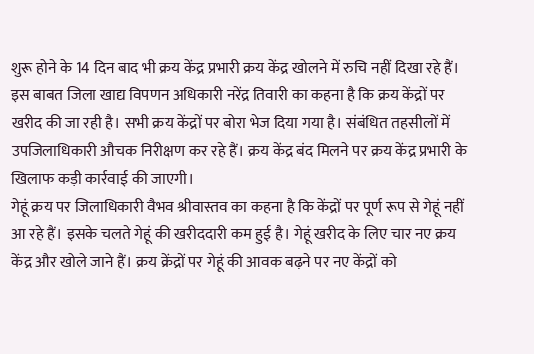शुरू होने के 14 दिन बाद भी क्रय केंद्र प्रभारी क्रय केंद्र खोलने में रुचि नहीं दिखा रहे हैं।
इस बाबत जिला खाद्य विपणन अधिकारी नरेंद्र तिवारी का कहना है कि क्रय केंद्रों पर खरीद की जा रही है। सभी क्रय केंद्रों पर बोरा भेज दिया गया है। संबंधित तहसीलों में उपजिलाधिकारी औचक निरीक्षण कर रहे हैं। क्रय केंद्र बंद मिलने पर क्रय केंद्र प्रभारी के खिलाफ कड़ी कार्रवाई की जाएगी।
गेहूं क्रय पर जिलाधिकारी वैभव श्रीवास्तव का कहना है कि केंद्रों पर पूर्ण रूप से गेहूं नहीं आ रहे हैं। इसके चलते गेहूं की खरीददारी कम हुई है। गेहूं खरीद के लिए चार नए क्रय केंद्र और खोले जाने हैं। क्रय क्रेंद्रों पर गेहूं की आवक बढ़ने पर नए केंद्रों को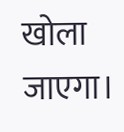खोला जाएगा।